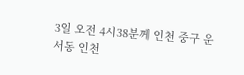3일 오전 4시38분께 인천 중구 운서동 인천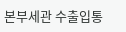본부세관 수출입통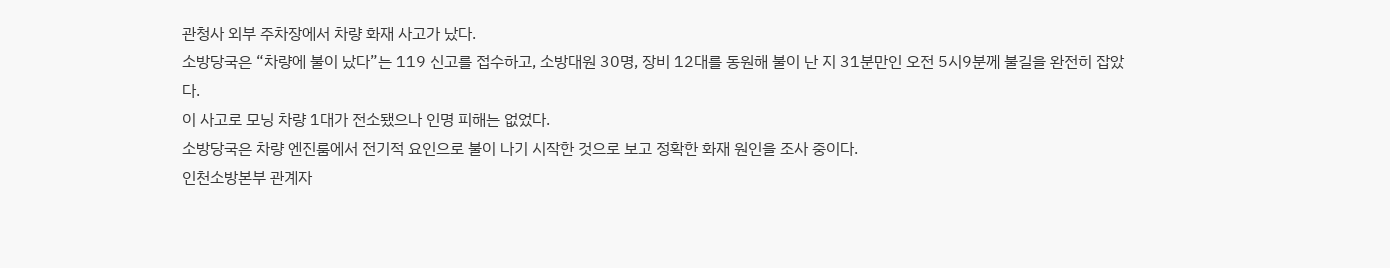관청사 외부 주차장에서 차량 화재 사고가 났다.
소방당국은 “차량에 불이 났다”는 119 신고를 접수하고, 소방대원 30명, 장비 12대를 동원해 불이 난 지 31분만인 오전 5시9분께 불길을 완전히 잡았다.
이 사고로 모닝 차량 1대가 전소됐으나 인명 피해는 없었다.
소방당국은 차량 엔진룸에서 전기적 요인으로 불이 나기 시작한 것으로 보고 정확한 화재 원인을 조사 중이다.
인천소방본부 관계자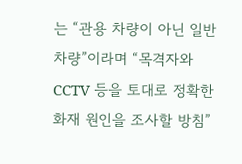는 “관용 차량이 아닌 일반 차량”이라며 “목격자와 CCTV 등을 토대로 정확한 화재 원인을 조사할 방침”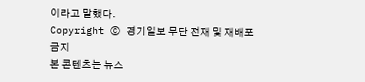이라고 말했다.
Copyright ⓒ 경기일보 무단 전재 및 재배포 금지
본 콘텐츠는 뉴스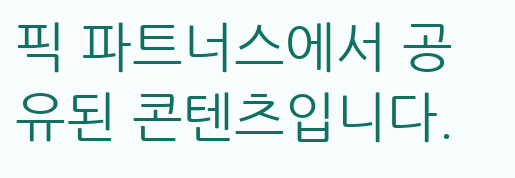픽 파트너스에서 공유된 콘텐츠입니다.